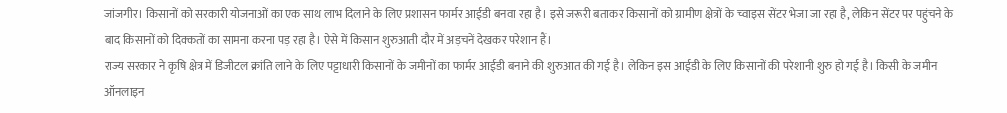जांजगीर। किसानों को सरकारी योजनाओं का एक साथ लाभ दिलाने के लिए प्रशासन फार्मर आईडी बनवा रहा है। इसे जरूरी बताकर किसानों को ग्रामीण क्षेत्रों के च्वाइस सेंटर भेजा जा रहा है, लेकिन सेंटर पर पहुंचने के बाद किसानों को दिक्कतों का सामना करना पड़ रहा है। ऐसे में किसान शुरुआती दौर में अड़चनें देखकर परेशान हैं।
राज्य सरकार ने कृषि क्षेत्र में डिजीटल क्रांति लाने के लिए पट्टाधारी किसानों के जमीनों का फार्मर आईडी बनाने की शुरुआत की गई है। लेकिन इस आईडी के लिए किसानों की परेशानी शुरु हो गई है। किसी के जमीन ऑनलाइन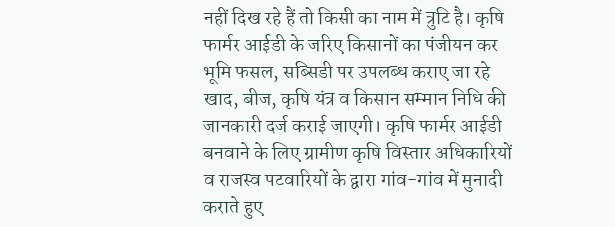नहीं दिख रहे हैं तो किसी का नाम में त्रुटि है। कृषि फार्मर आईडी के जरिए किसानों का पंजीयन कर भूमि फसल, सब्सिडी पर उपलब्ध कराए जा रहे खाद, बीज, कृषि यंत्र व किसान सम्मान निधि की जानकारी दर्ज कराई जाएगी। कृषि फार्मर आईडी बनवाने के लिए ग्रामीण कृषि विस्तार अधिकारियों व राजस्व पटवारियों के द्वारा गांव-गांव में मुनादी कराते हुए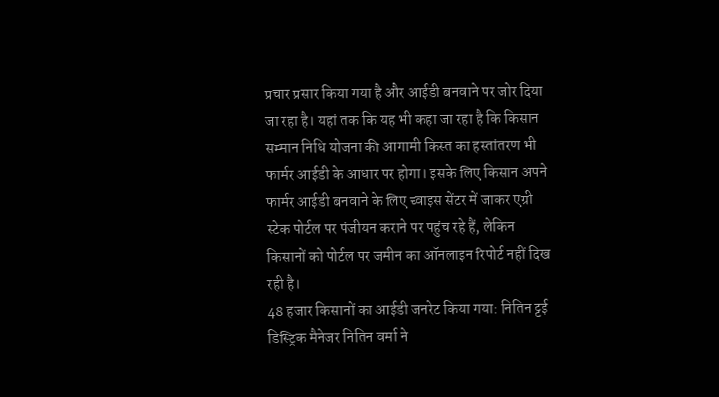प्रचार प्रसार किया गया है और आईडी बनवाने पर जोर दिया जा रहा है। यहां तक कि यह भी कहा जा रहा है कि किसान सम्मान निधि योजना की आगामी किस्त का हस्तांतरण भी फार्मर आईडी के आधार पर होगा। इसके लिए किसान अपने फार्मर आईडी बनवाने के लिए च्वाइस सेंटर में जाकर एग्री स्टेक पोर्टल पर पंजीयन कराने पर पहुंच रहे हैं, लेकिन किसानों को पोर्टल पर जमीन का ऑनलाइन रिपोर्ट नहीं दिख रही है।
48 हजार किसानों का आईडी जनरेट किया गया: नितिन ट्टई डिस्ट्रिक मैनेजर नितिन वर्मा ने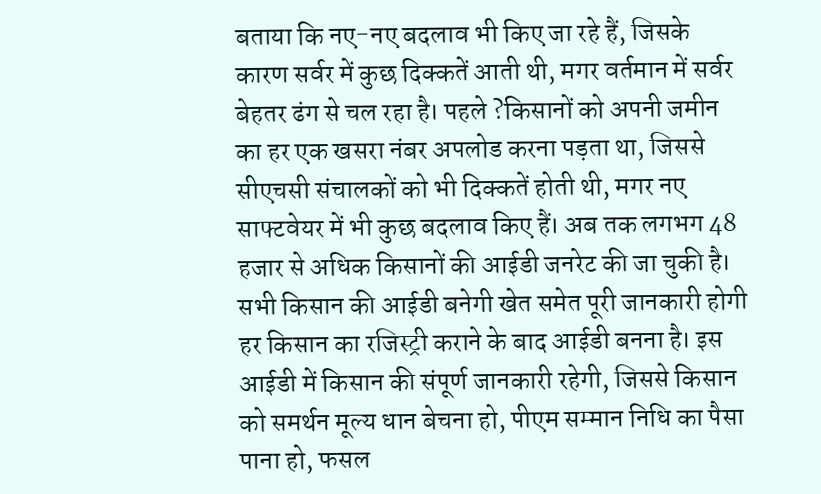बताया कि नए-नए बदलाव भी किए जा रहे हैं, जिसके कारण सर्वर में कुछ दिक्कतें आती थी, मगर वर्तमान में सर्वर बेहतर ढंग से चल रहा है। पहले ?किसानों को अपनी जमीन का हर एक खसरा नंबर अपलोड करना पड़ता था, जिससे सीएचसी संचालकों को भी दिक्कतें होती थी, मगर नए साफ्टवेयर में भी कुछ बदलाव किए हैं। अब तक लगभग 48 हजार से अधिक किसानों की आईडी जनरेट की जा चुकी है।
सभी किसान की आईडी बनेगी खेत समेत पूरी जानकारी होगी हर किसान का रजिस्ट्री कराने के बाद आईडी बनना है। इस आईडी में किसान की संपूर्ण जानकारी रहेगी, जिससे किसान को समर्थन मूल्य धान बेचना हो, पीएम सम्मान निधि का पैसा पाना हो, फसल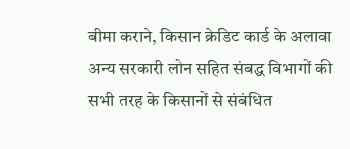बीमा कराने, किसान क्रेडिट कार्ड के अलावा अन्य सरकारी लोन सहित संबद्ध विभागों की सभी तरह के किसानों से संबंधित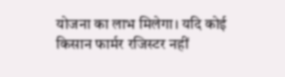योजना का लाभ मिलेगा। यदि कोई किसान फार्मर रजिस्टर नहीं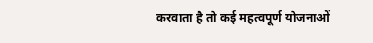करवाता है तो कई महत्वपूर्ण योजनाओं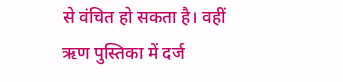से वंचित हो सकता है। वहीं ऋण पुस्तिका में दर्ज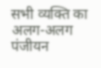सभी व्यक्ति का अलग-अलग पंजीयन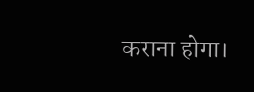कराना होगा।